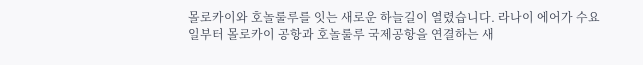몰로카이와 호놀룰루를 잇는 새로운 하늘길이 열렸습니다. 라나이 에어가 수요일부터 몰로카이 공항과 호놀룰루 국제공항을 연결하는 새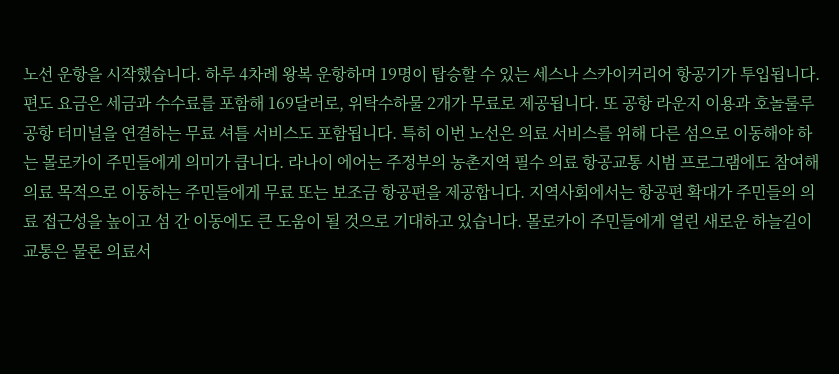노선 운항을 시작했습니다. 하루 4차례 왕복 운항하며 19명이 탑승할 수 있는 세스나 스카이커리어 항공기가 투입됩니다. 편도 요금은 세금과 수수료를 포함해 169달러로, 위탁수하물 2개가 무료로 제공됩니다. 또 공항 라운지 이용과 호놀룰루 공항 터미널을 연결하는 무료 셔틀 서비스도 포함됩니다. 특히 이번 노선은 의료 서비스를 위해 다른 섬으로 이동해야 하는 몰로카이 주민들에게 의미가 큽니다. 라나이 에어는 주정부의 농촌지역 필수 의료 항공교통 시범 프로그램에도 참여해 의료 목적으로 이동하는 주민들에게 무료 또는 보조금 항공편을 제공합니다. 지역사회에서는 항공편 확대가 주민들의 의료 접근성을 높이고 섬 간 이동에도 큰 도움이 될 것으로 기대하고 있습니다. 몰로카이 주민들에게 열린 새로운 하늘길이 교통은 물론 의료서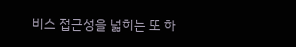비스 접근성을 넓히는 또 하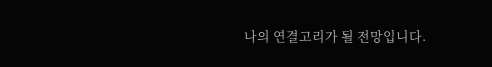나의 연결고리가 될 전망입니다.